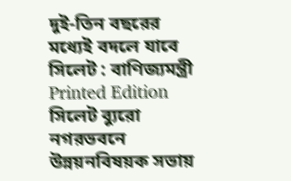দুই-তিন বছরের মধ্যেই বদলে যাবে সিলেট : বাণিজ্যমন্ত্রী
Printed Edition
সিলেট ব্যুরো
নগরভবনে উন্নয়নবিষয়ক সভায়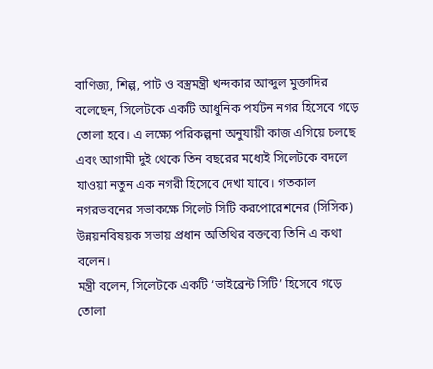বাণিজ্য, শিল্প, পাট ও বস্ত্রমন্ত্রী খন্দকার আব্দুল মুক্তাদির বলেছেন, সিলেটকে একটি আধুনিক পর্যটন নগর হিসেবে গড়ে তোলা হবে। এ লক্ষ্যে পরিকল্পনা অনুযায়ী কাজ এগিয়ে চলছে এবং আগামী দুই থেকে তিন বছরের মধ্যেই সিলেটকে বদলে যাওয়া নতুন এক নগরী হিসেবে দেখা যাবে। গতকাল নগরভবনের সভাকক্ষে সিলেট সিটি করপোরেশনের (সিসিক) উন্নয়নবিষয়ক সভায় প্রধান অতিথির বক্তব্যে তিনি এ কথা বলেন।
মন্ত্রী বলেন, সিলেটকে একটি ‘ভাইব্রেন্ট সিটি’ হিসেবে গড়ে তোলা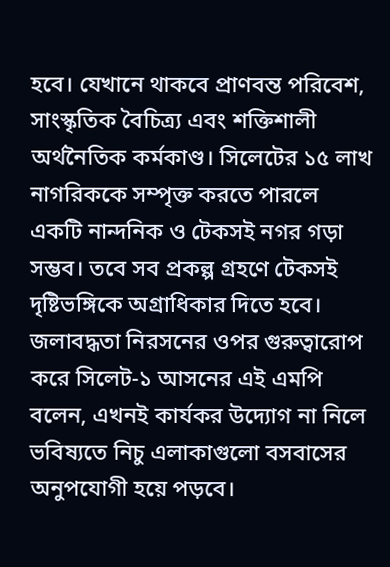হবে। যেখানে থাকবে প্রাণবন্ত পরিবেশ, সাংস্কৃতিক বৈচিত্র্য এবং শক্তিশালী অর্থনৈতিক কর্মকাণ্ড। সিলেটের ১৫ লাখ নাগরিককে সম্পৃক্ত করতে পারলে একটি নান্দনিক ও টেকসই নগর গড়া সম্ভব। তবে সব প্রকল্প গ্রহণে টেকসই দৃষ্টিভঙ্গিকে অগ্রাধিকার দিতে হবে।
জলাবদ্ধতা নিরসনের ওপর গুরুত্বারোপ করে সিলেট-১ আসনের এই এমপি বলেন, এখনই কার্যকর উদ্যোগ না নিলে ভবিষ্যতে নিচু এলাকাগুলো বসবাসের অনুপযোগী হয়ে পড়বে।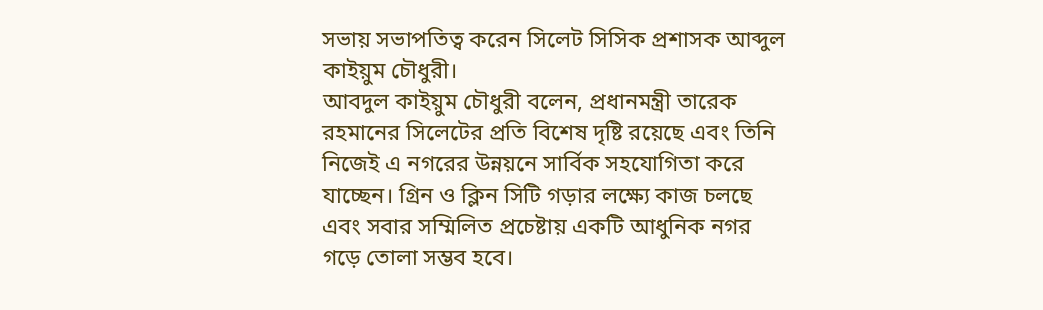সভায় সভাপতিত্ব করেন সিলেট সিসিক প্রশাসক আব্দুল কাইয়ুম চৌধুরী।
আবদুল কাইয়ুম চৌধুরী বলেন, প্রধানমন্ত্রী তারেক রহমানের সিলেটের প্রতি বিশেষ দৃষ্টি রয়েছে এবং তিনি নিজেই এ নগরের উন্নয়নে সার্বিক সহযোগিতা করে যাচ্ছেন। গ্রিন ও ক্লিন সিটি গড়ার লক্ষ্যে কাজ চলছে এবং সবার সম্মিলিত প্রচেষ্টায় একটি আধুনিক নগর গড়ে তোলা সম্ভব হবে।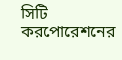সিটি করপোরেশনের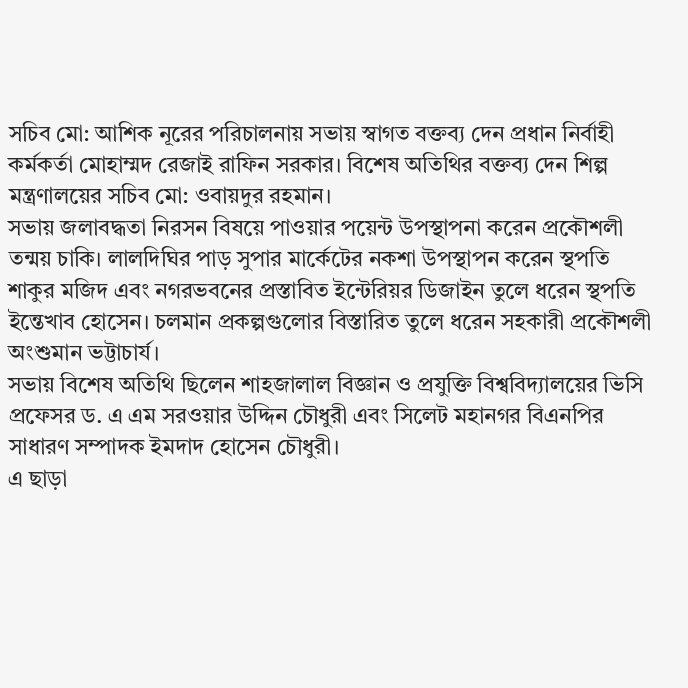সচিব মো: আশিক নূরের পরিচালনায় সভায় স্বাগত বক্তব্য দেন প্রধান নির্বাহী কর্মকর্তা মোহাম্মদ রেজাই রাফিন সরকার। বিশেষ অতিথির বক্তব্য দেন শিল্প মন্ত্রণালয়ের সচিব মো: ওবায়দুর রহমান।
সভায় জলাবদ্ধতা নিরসন বিষয়ে পাওয়ার পয়েন্ট উপস্থাপনা করেন প্রকৌশলী তন্ময় চাকি। লালদিঘির পাড় সুপার মার্কেটের নকশা উপস্থাপন করেন স্থপতি শাকুর মজিদ এবং নগরভবনের প্রস্তাবিত ইন্টেরিয়র ডিজাইন তুলে ধরেন স্থপতি ইন্তেখাব হোসেন। চলমান প্রকল্পগুলোর বিস্তারিত তুলে ধরেন সহকারী প্রকৌশলী অংশুমান ভট্টাচার্য।
সভায় বিশেষ অতিথি ছিলেন শাহজালাল বিজ্ঞান ও প্রযুক্তি বিশ্ববিদ্যালয়ের ভিসি প্রফেসর ড. এ এম সরওয়ার উদ্দিন চৌধুরী এবং সিলেট মহানগর বিএনপির সাধারণ সম্পাদক ইমদাদ হোসেন চৌধুরী।
এ ছাড়া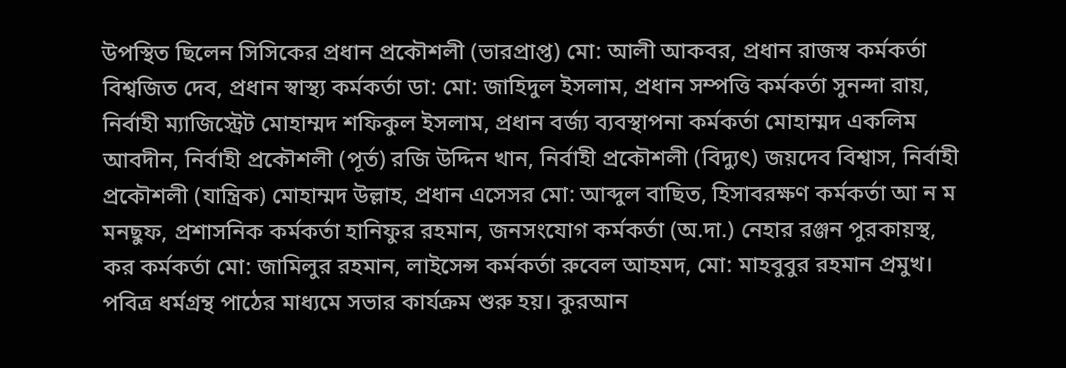উপস্থিত ছিলেন সিসিকের প্রধান প্রকৌশলী (ভারপ্রাপ্ত) মো: আলী আকবর, প্রধান রাজস্ব কর্মকর্তা বিশ্বজিত দেব, প্রধান স্বাস্থ্য কর্মকর্তা ডা: মো: জাহিদুল ইসলাম, প্রধান সম্পত্তি কর্মকর্তা সুনন্দা রায়, নির্বাহী ম্যাজিস্ট্রেট মোহাম্মদ শফিকুল ইসলাম, প্রধান বর্জ্য ব্যবস্থাপনা কর্মকর্তা মোহাম্মদ একলিম আবদীন, নির্বাহী প্রকৌশলী (পূর্ত) রজি উদ্দিন খান, নির্বাহী প্রকৌশলী (বিদ্যুৎ) জয়দেব বিশ্বাস, নির্বাহী প্রকৌশলী (যান্ত্রিক) মোহাম্মদ উল্লাহ, প্রধান এসেসর মো: আব্দুল বাছিত, হিসাবরক্ষণ কর্মকর্তা আ ন ম মনছুফ, প্রশাসনিক কর্মকর্তা হানিফুর রহমান, জনসংযোগ কর্মকর্তা (অ.দা.) নেহার রঞ্জন পুরকায়স্থ, কর কর্মকর্তা মো: জামিলুর রহমান, লাইসেন্স কর্মকর্তা রুবেল আহমদ, মো: মাহবুবুর রহমান প্রমুখ।
পবিত্র ধর্মগ্রন্থ পাঠের মাধ্যমে সভার কার্যক্রম শুরু হয়। কুরআন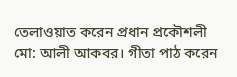তেলাওয়াত করেন প্রধান প্রকৌশলী মো: আলী আকবর। গীতা পাঠ করেন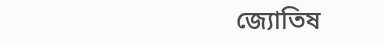জ্যোতিষ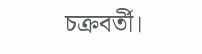চক্রবর্তী।